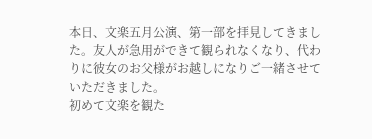本日、文楽五月公演、第一部を拝見してきました。友人が急用ができて観られなくなり、代わりに彼女のお父様がお越しになりご一緒させていただきました。
初めて文楽を観た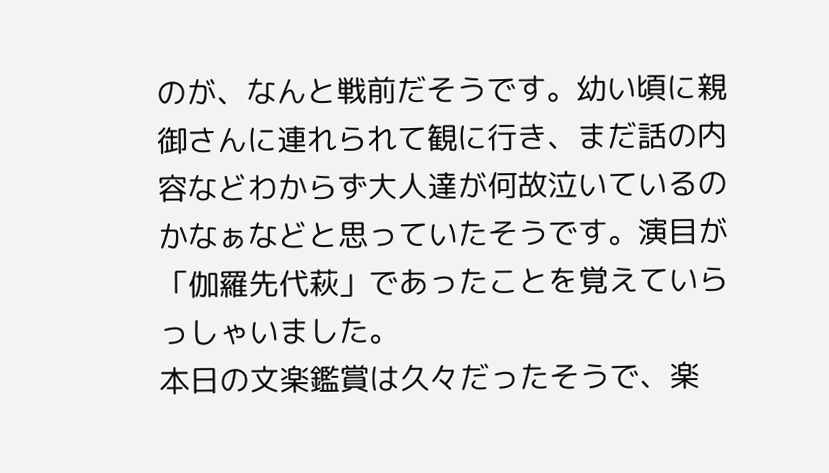のが、なんと戦前だそうです。幼い頃に親御さんに連れられて観に行き、まだ話の内容などわからず大人達が何故泣いているのかなぁなどと思っていたそうです。演目が「伽羅先代萩」であったことを覚えていらっしゃいました。
本日の文楽鑑賞は久々だったそうで、楽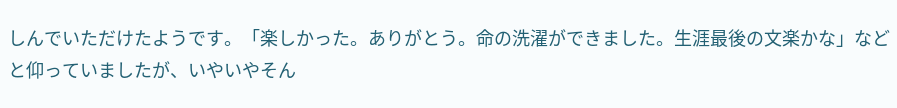しんでいただけたようです。「楽しかった。ありがとう。命の洗濯ができました。生涯最後の文楽かな」などと仰っていましたが、いやいやそん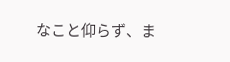なこと仰らず、ま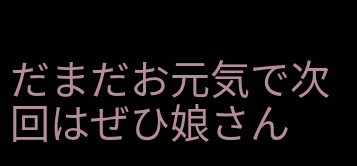だまだお元気で次回はぜひ娘さん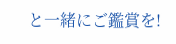と一緒にご鑑賞を!